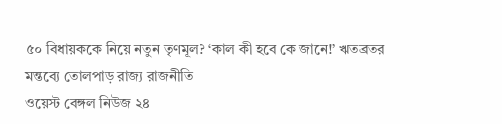৫০ বিধায়ককে নিয়ে নতুন তৃণমূল? ‘কাল কী হবে কে জানে!’ ঋতব্রতর মন্তব্যে তোলপাড় রাজ্য রাজনীতি
ওয়েস্ট বেঙ্গল নিউজ ২৪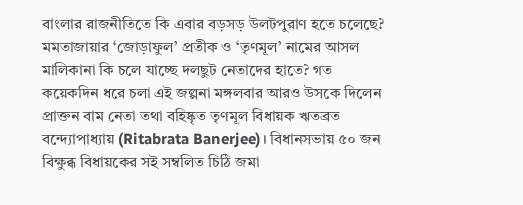বাংলার রাজনীতিতে কি এবার বড়সড় উলটপুরাণ হতে চলেছে? মমতাজায়ার ‘জোড়াফুল’ প্রতীক ও ‘তৃণমূল’ নামের আসল মালিকানা কি চলে যাচ্ছে দলছুট নেতাদের হাতে? গত কয়েকদিন ধরে চলা এই জল্পনা মঙ্গলবার আরও উসকে দিলেন প্রাক্তন বাম নেতা তথা বহিষ্কৃত তৃণমূল বিধায়ক ঋতব্রত বন্দ্যোপাধ্যায় (Ritabrata Banerjee)। বিধানসভায় ৫০ জন বিক্ষুব্ধ বিধায়কের সই সম্বলিত চিঠি জমা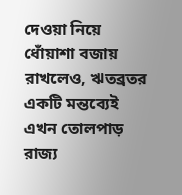দেওয়া নিয়ে ধোঁয়াশা বজায় রাখলেও, ঋতব্রতর একটি মন্তব্যেই এখন তোলপাড় রাজ্য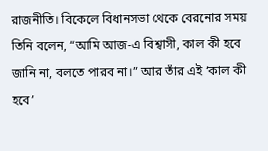রাজনীতি। বিকেলে বিধানসভা থেকে বেরনোর সময় তিনি বলেন, “আমি আজ-এ বিশ্বাসী, কাল কী হবে জানি না, বলতে পারব না।” আর তাঁর এই ‘কাল কী হবে’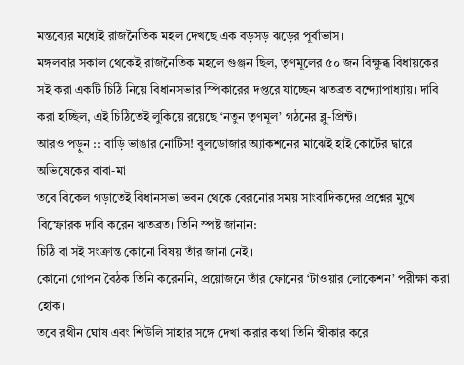মন্তব্যের মধ্যেই রাজনৈতিক মহল দেখছে এক বড়সড় ঝড়ের পূর্বাভাস।
মঙ্গলবার সকাল থেকেই রাজনৈতিক মহলে গুঞ্জন ছিল, তৃণমূলের ৫০ জন বিক্ষুব্ধ বিধায়কের সই করা একটি চিঠি নিয়ে বিধানসভার স্পিকারের দপ্তরে যাচ্ছেন ঋতব্রত বন্দ্যোপাধ্যায়। দাবি করা হচ্ছিল, এই চিঠিতেই লুকিয়ে রয়েছে ‘নতুন তৃণমূল’ গঠনের ব্লু-প্রিন্ট।
আরও পড়ুন :: বাড়ি ভাঙার নোটিস! বুলডোজার অ্যাকশনের মাঝেই হাই কোর্টের দ্বারে অভিষেকের বাবা-মা
তবে বিকেল গড়াতেই বিধানসভা ভবন থেকে বেরনোর সময় সাংবাদিকদের প্রশ্নের মুখে বিস্ফোরক দাবি করেন ঋতব্রত। তিনি স্পষ্ট জানান:
চিঠি বা সই সংক্রান্ত কোনো বিষয় তাঁর জানা নেই।
কোনো গোপন বৈঠক তিনি করেননি, প্রয়োজনে তাঁর ফোনের ‘টাওয়ার লোকেশন’ পরীক্ষা করা হোক।
তবে রথীন ঘোষ এবং শিউলি সাহার সঙ্গে দেখা করার কথা তিনি স্বীকার করে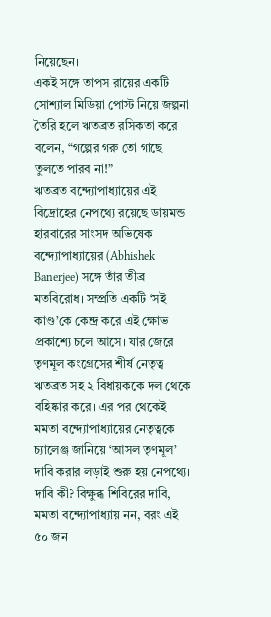নিয়েছেন।
একই সঙ্গে তাপস রায়ের একটি সোশ্যাল মিডিয়া পোস্ট নিয়ে জল্পনা তৈরি হলে ঋতব্রত রসিকতা করে বলেন, “গল্পের গরু তো গাছে তুলতে পারব না!”
ঋতব্রত বন্দ্যোপাধ্যায়ের এই বিদ্রোহের নেপথ্যে রয়েছে ডায়মন্ড হারবারের সাংসদ অভিষেক বন্দ্যোপাধ্যায়ের (Abhishek Banerjee) সঙ্গে তাঁর তীব্র মতবিরোধ। সম্প্রতি একটি ‘সই কাণ্ড’কে কেন্দ্র করে এই ক্ষোভ প্রকাশ্যে চলে আসে। যার জেরে তৃণমূল কংগ্রেসের শীর্ষ নেতৃত্ব ঋতব্রত সহ ২ বিধায়ককে দল থেকে বহিষ্কার করে। এর পর থেকেই মমতা বন্দ্যোপাধ্যায়ের নেতৃত্বকে চ্যালেঞ্জ জানিয়ে ‘আসল তৃণমূল’ দাবি করার লড়াই শুরু হয় নেপথ্যে।
দাবি কী? বিক্ষুব্ধ শিবিরের দাবি, মমতা বন্দ্যোপাধ্যায় নন, বরং এই ৫০ জন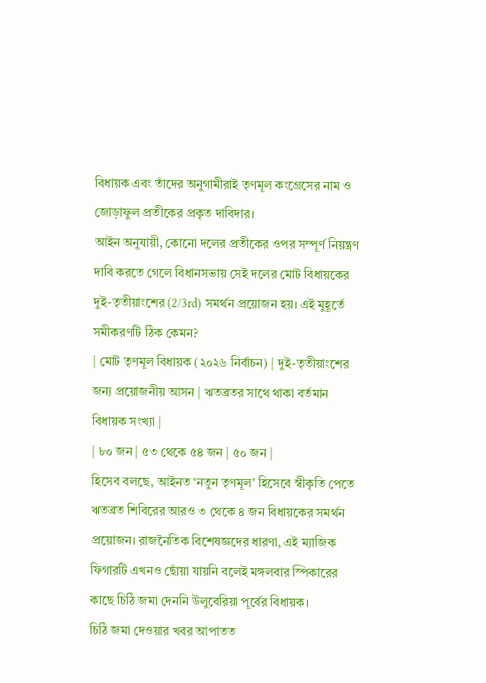বিধায়ক এবং তাঁদের অনুগামীরাই তৃণমূল কংগ্রেসের নাম ও জোড়াফুল প্রতীকের প্রকৃত দাবিদার।
আইন অনুযায়ী, কোনো দলের প্রতীকের ওপর সম্পূর্ণ নিয়ন্ত্রণ দাবি করতে গেলে বিধানসভায় সেই দলের মোট বিধায়কের দুই-তৃতীয়াংশের (2/3rd) সমর্থন প্রয়োজন হয়। এই মুহূর্তে সমীকরণটি ঠিক কেমন?
| মোট তৃণমূল বিধায়ক (২০২৬ নির্বাচন) | দুই-তৃতীয়াংশের জন্য প্রয়োজনীয় আসন | ঋতব্রতর সাথে থাকা বর্তমান বিধায়ক সংখ্যা |
| ৮০ জন | ৫৩ থেকে ৫৪ জন | ৫০ জন |
হিসেব বলছে, আইনত ‘নতুন তৃণমূল’ হিসেবে স্বীকৃতি পেতে ঋতব্রত শিবিরের আরও ৩ থেকে ৪ জন বিধায়কের সমর্থন প্রয়োজন। রাজনৈতিক বিশেষজ্ঞদের ধারণা, এই ম্যাজিক ফিগারটি এখনও ছোঁয়া যায়নি বলেই মঙ্গলবার স্পিকারের কাছে চিঠি জমা দেননি উলুবেরিয়া পূর্বের বিধায়ক।
চিঠি জমা দেওয়ার খবর আপাতত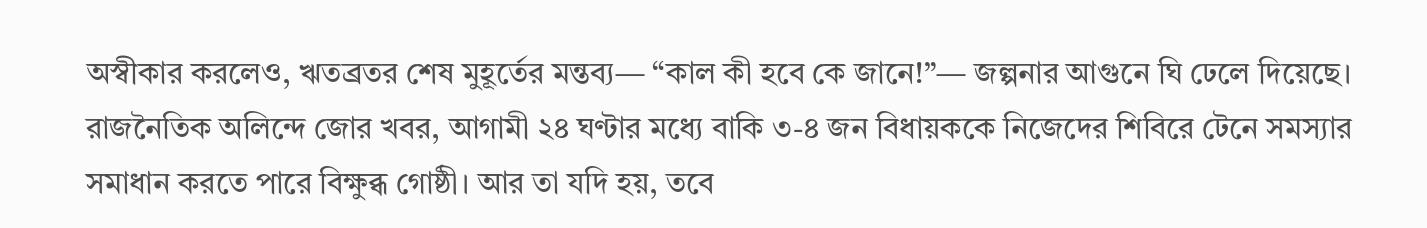অস্বীকার করলেও, ঋতব্রতর শেষ মুহূর্তের মন্তব্য— “কাল কী হবে কে জানে!”— জল্পনার আগুনে ঘি ঢেলে দিয়েছে। রাজনৈতিক অলিন্দে জোর খবর, আগামী ২৪ ঘণ্টার মধ্যে বাকি ৩-৪ জন বিধায়ককে নিজেদের শিবিরে টেনে সমস্যার সমাধান করতে পারে বিক্ষুব্ধ গোষ্ঠী। আর তা যদি হয়, তবে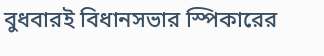বুধবারই বিধানসভার স্পিকারের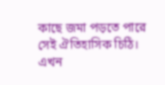কাছে জমা পড়তে পারে সেই ঐতিহাসিক চিঠি।
এখন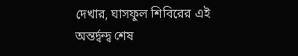দেখার, ঘাসফুল শিবিরের এই অন্তর্দ্বন্দ্ব শেষ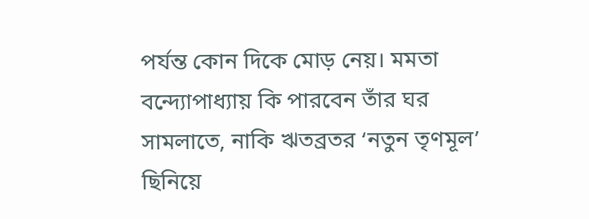পর্যন্ত কোন দিকে মোড় নেয়। মমতা বন্দ্যোপাধ্যায় কি পারবেন তাঁর ঘর সামলাতে, নাকি ঋতব্রতর ‘নতুন তৃণমূল’ ছিনিয়ে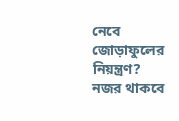নেবে জোড়াফুলের নিয়ন্ত্রণ? নজর থাকবে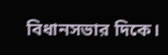বিধানসভার দিকে।